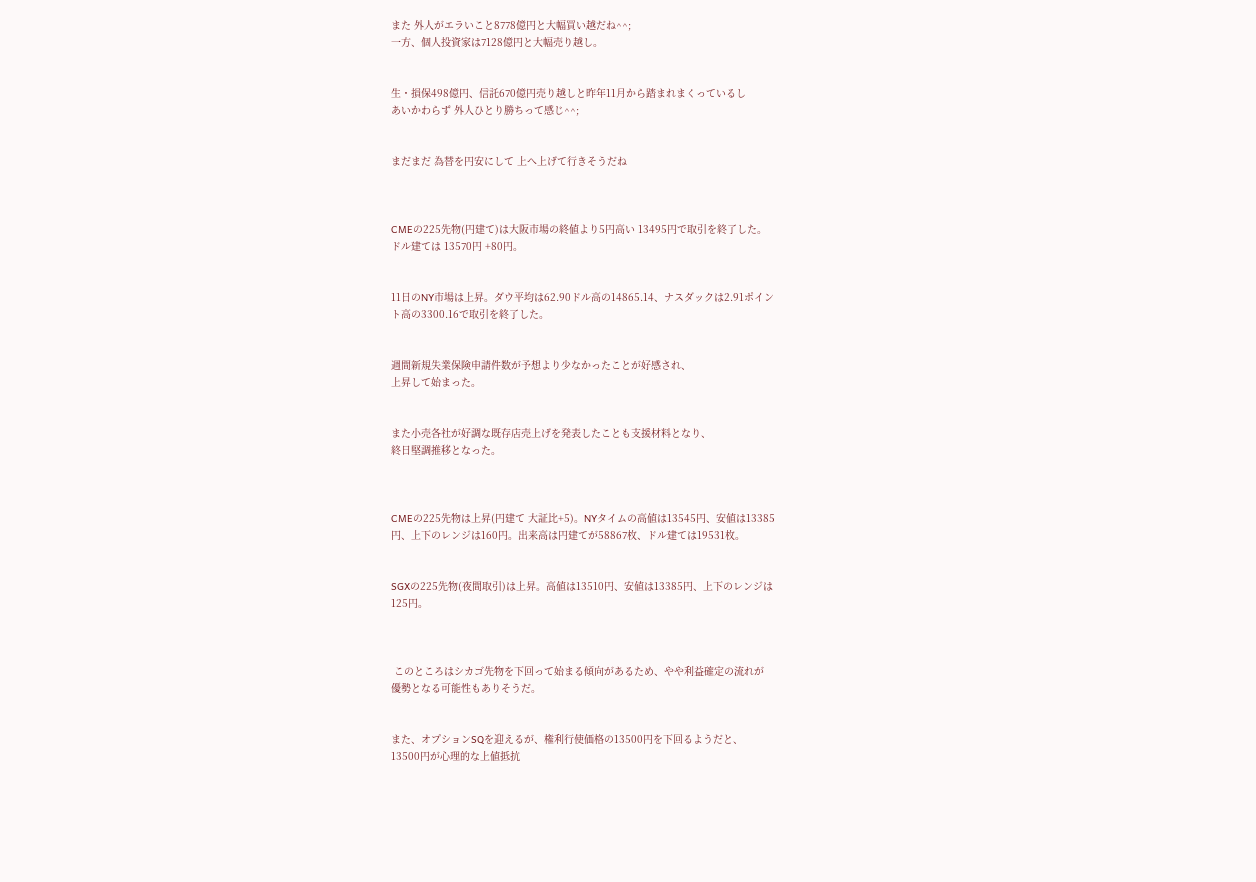また 外人がエラいこと8778億円と大幅買い越だね^^;
一方、個人投資家は7128億円と大幅売り越し。


生・損保498億円、信託670億円売り越しと昨年11月から踏まれまくっているし
あいかわらず 外人ひとり勝ちって感じ^^;


まだまだ 為替を円安にして 上へ上げて行きそうだね



CMEの225先物(円建て)は大阪市場の終値より5円高い 13495円で取引を終了した。
ドル建ては 13570円 +80円。


11日のNY市場は上昇。ダウ平均は62.90ドル高の14865.14、ナスダックは2.91ポイン
ト高の3300.16で取引を終了した。


週間新規失業保険申請件数が予想より少なかったことが好感され、
上昇して始まった。


また小売各社が好調な既存店売上げを発表したことも支援材料となり、
終日堅調推移となった。



CMEの225先物は上昇(円建て 大証比+5)。NYタイムの高値は13545円、安値は13385
円、上下のレンジは160円。出来高は円建てが58867枚、ドル建ては19531枚。


SGXの225先物(夜間取引)は上昇。高値は13510円、安値は13385円、上下のレンジは
125円。



 このところはシカゴ先物を下回って始まる傾向があるため、やや利益確定の流れが
優勢となる可能性もありそうだ。


また、オプションSQを迎えるが、権利行使価格の13500円を下回るようだと、
13500円が心理的な上値抵抗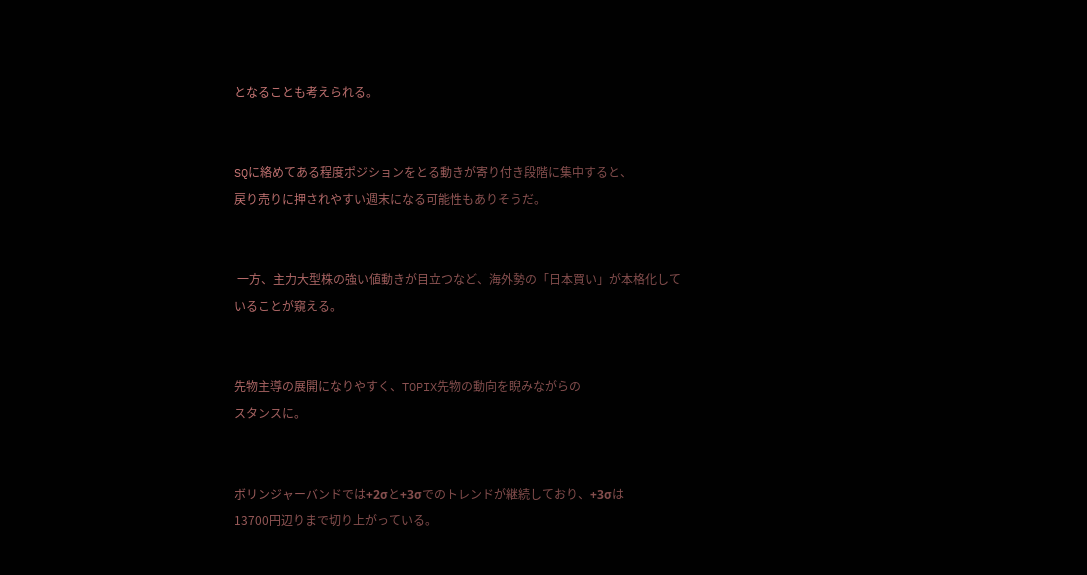となることも考えられる。


SQに絡めてある程度ポジションをとる動きが寄り付き段階に集中すると、
戻り売りに押されやすい週末になる可能性もありそうだ。


 一方、主力大型株の強い値動きが目立つなど、海外勢の「日本買い」が本格化して
いることが窺える。


先物主導の展開になりやすく、TOPIX先物の動向を睨みながらの
スタンスに。


ボリンジャーバンドでは+2σと+3σでのトレンドが継続しており、+3σは
13700円辺りまで切り上がっている。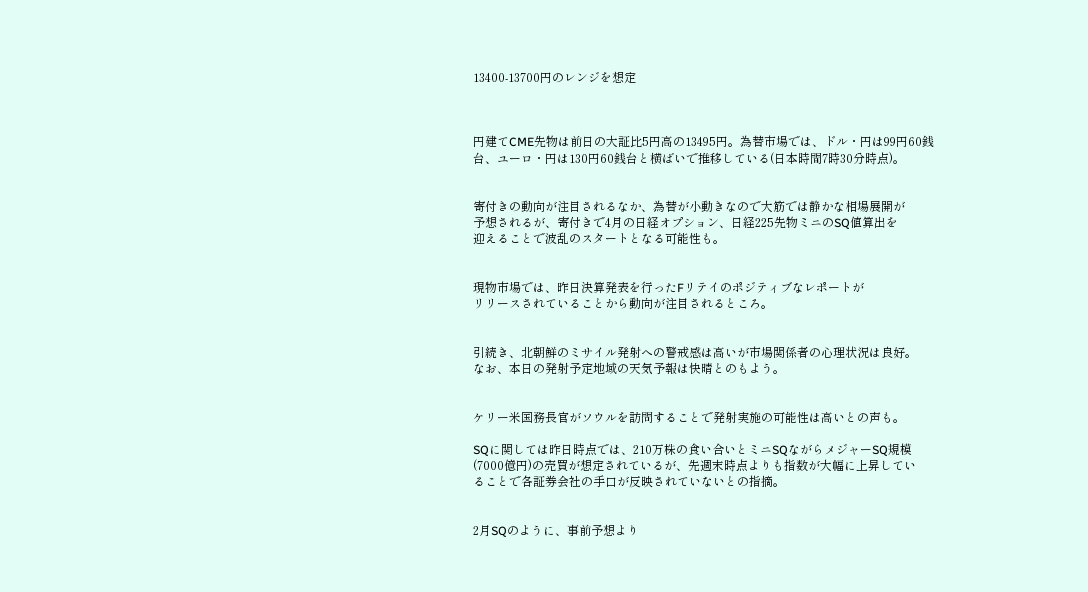13400-13700円のレンジを想定



円建てCME先物は前日の大証比5円高の13495円。為替市場では、ドル・円は99円60銭
台、ユーロ・円は130円60銭台と横ばいで推移している(日本時間7時30分時点)。


寄付きの動向が注目されるなか、為替が小動きなので大筋では静かな相場展開が
予想されるが、寄付きで4月の日経オプション、日経225先物ミニのSQ値算出を
迎えることで波乱のスタートとなる可能性も。


現物市場では、昨日決算発表を行ったFリテイのポジティブなレポートが
リリースされていることから動向が注目されるところ。


引続き、北朝鮮のミサイル発射への警戒感は高いが市場関係者の心理状況は良好。
なお、本日の発射予定地域の天気予報は快晴とのもよう。


ケリー米国務長官がソウルを訪問することで発射実施の可能性は高いとの声も。

SQに関しては昨日時点では、210万株の食い合いとミニSQながらメジャーSQ規模
(7000億円)の売買が想定されているが、先週末時点よりも指数が大幅に上昇してい
ることで各証券会社の手口が反映されていないとの指摘。


2月SQのように、事前予想より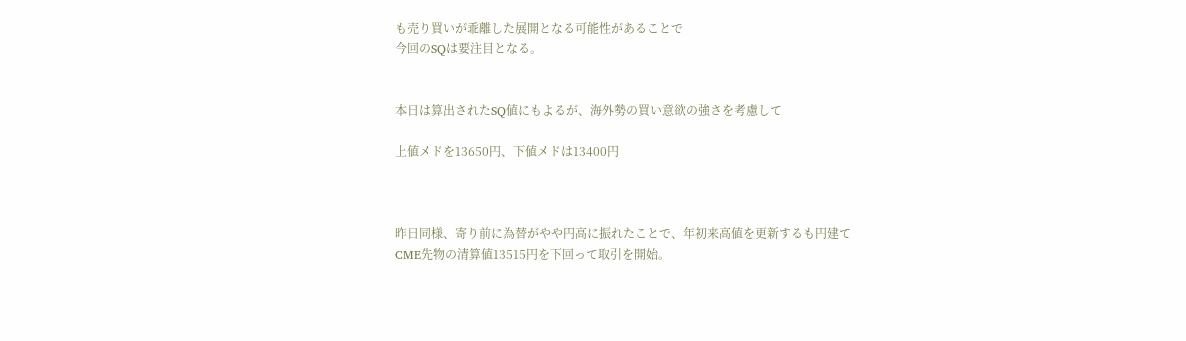も売り買いが乖離した展開となる可能性があることで
今回のSQは要注目となる。


本日は算出されたSQ値にもよるが、海外勢の買い意欲の強さを考慮して

上値メドを13650円、下値メドは13400円



昨日同様、寄り前に為替がやや円高に振れたことで、年初来高値を更新するも円建て
CME先物の清算値13515円を下回って取引を開始。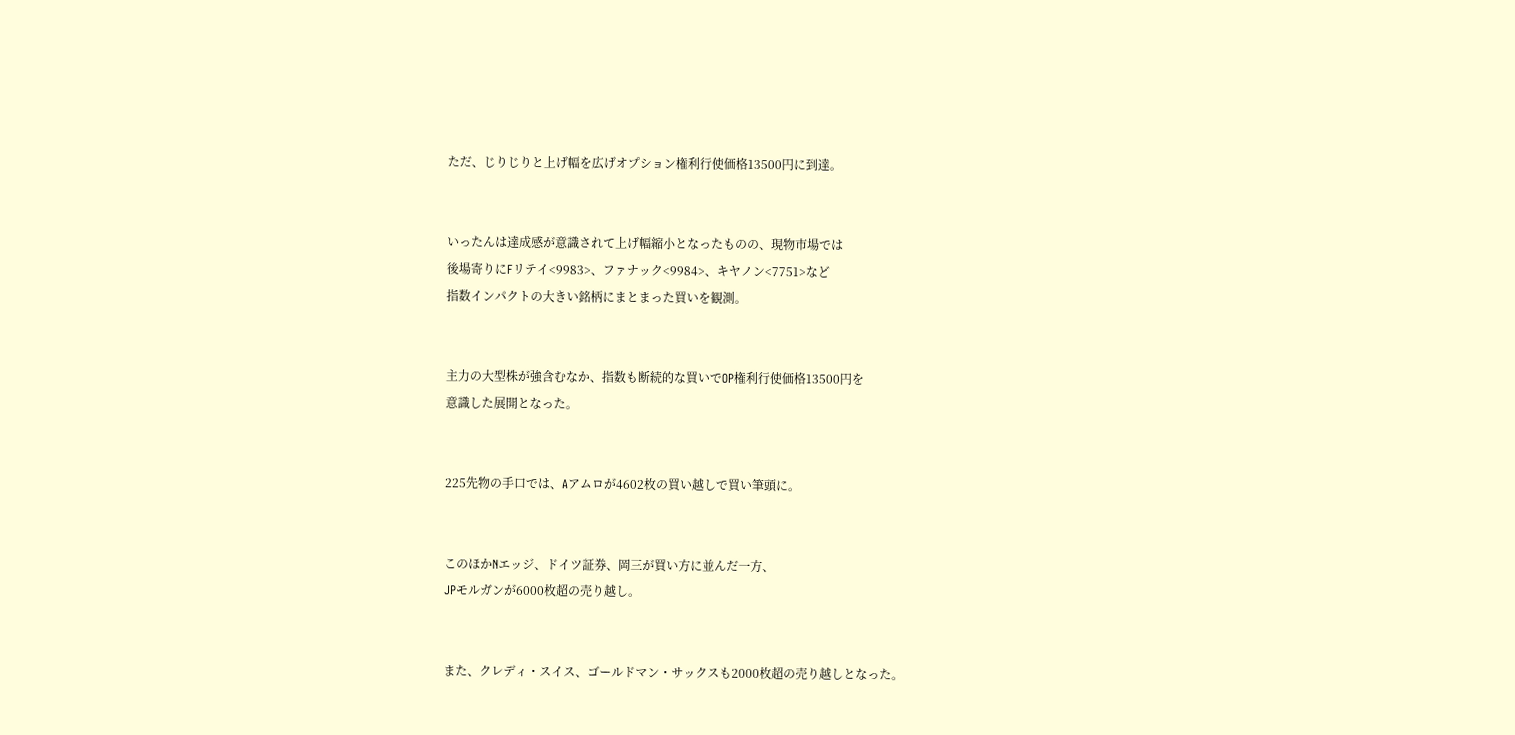ただ、じりじりと上げ幅を広げオプション権利行使価格13500円に到達。


いったんは達成感が意識されて上げ幅縮小となったものの、現物市場では
後場寄りにFリテイ<9983>、ファナック<9984>、キヤノン<7751>など
指数インパクトの大きい銘柄にまとまった買いを観測。


主力の大型株が強含むなか、指数も断続的な買いでOP権利行使価格13500円を
意識した展開となった。


225先物の手口では、Aアムロが4602枚の買い越しで買い筆頭に。


このほかNエッジ、ドイツ証券、岡三が買い方に並んだ一方、
JPモルガンが6000枚超の売り越し。


また、クレディ・スイス、ゴールドマン・サックスも2000枚超の売り越しとなった。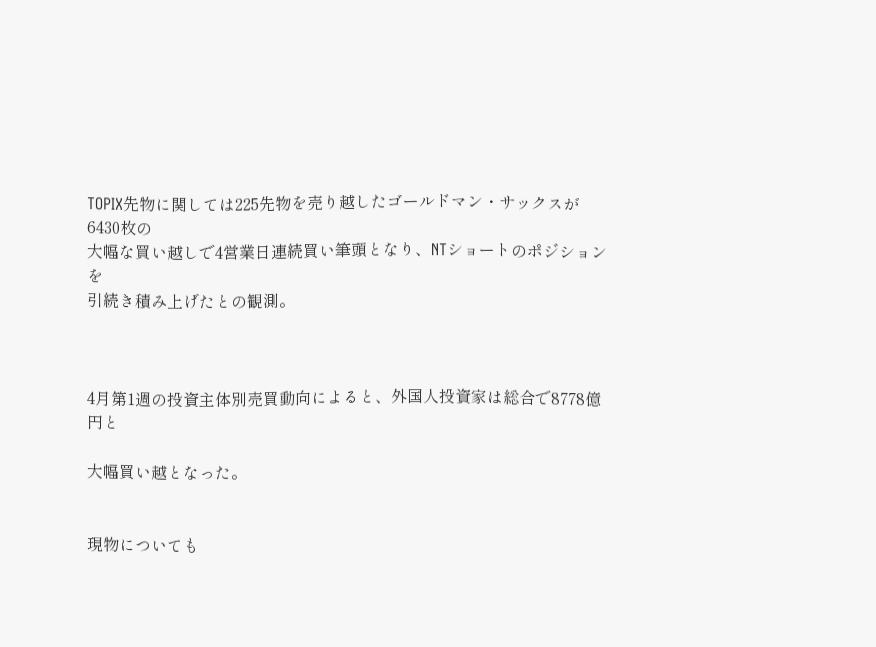TOPIX先物に関しては225先物を売り越したゴールドマン・サックスが6430枚の
大幅な買い越しで4営業日連続買い筆頭となり、NTショートのポジションを
引続き積み上げたとの観測。



4月第1週の投資主体別売買動向によると、外国人投資家は総合で8778億円と

大幅買い越となった。


現物についても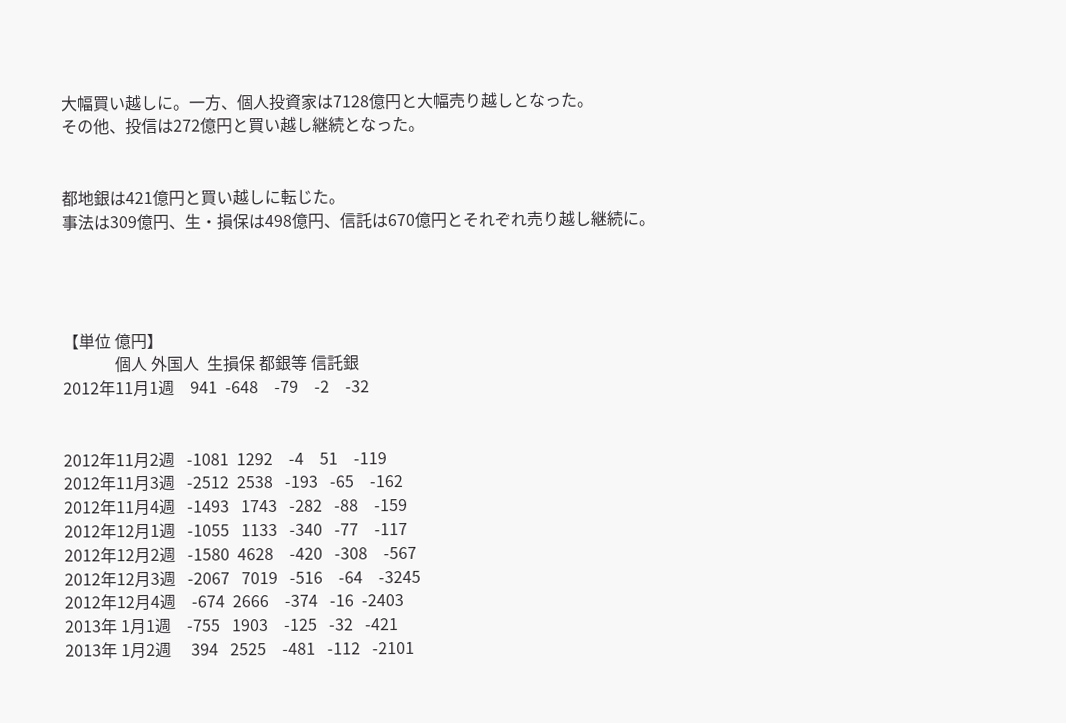大幅買い越しに。一方、個人投資家は7128億円と大幅売り越しとなった。
その他、投信は272億円と買い越し継続となった。


都地銀は421億円と買い越しに転じた。
事法は309億円、生・損保は498億円、信託は670億円とそれぞれ売り越し継続に。




【単位 億円】
             個人 外国人  生損保 都銀等 信託銀
2012年11月1週    941  -648    -79    -2    -32


2012年11月2週   -1081  1292    -4    51    -119
2012年11月3週   -2512  2538   -193   -65    -162
2012年11月4週   -1493   1743   -282   -88    -159
2012年12月1週   -1055   1133   -340   -77    -117
2012年12月2週   -1580  4628    -420   -308    -567
2012年12月3週   -2067   7019   -516    -64    -3245
2012年12月4週    -674  2666    -374   -16  -2403
2013年 1月1週    -755   1903    -125   -32   -421
2013年 1月2週     394   2525    -481   -112   -2101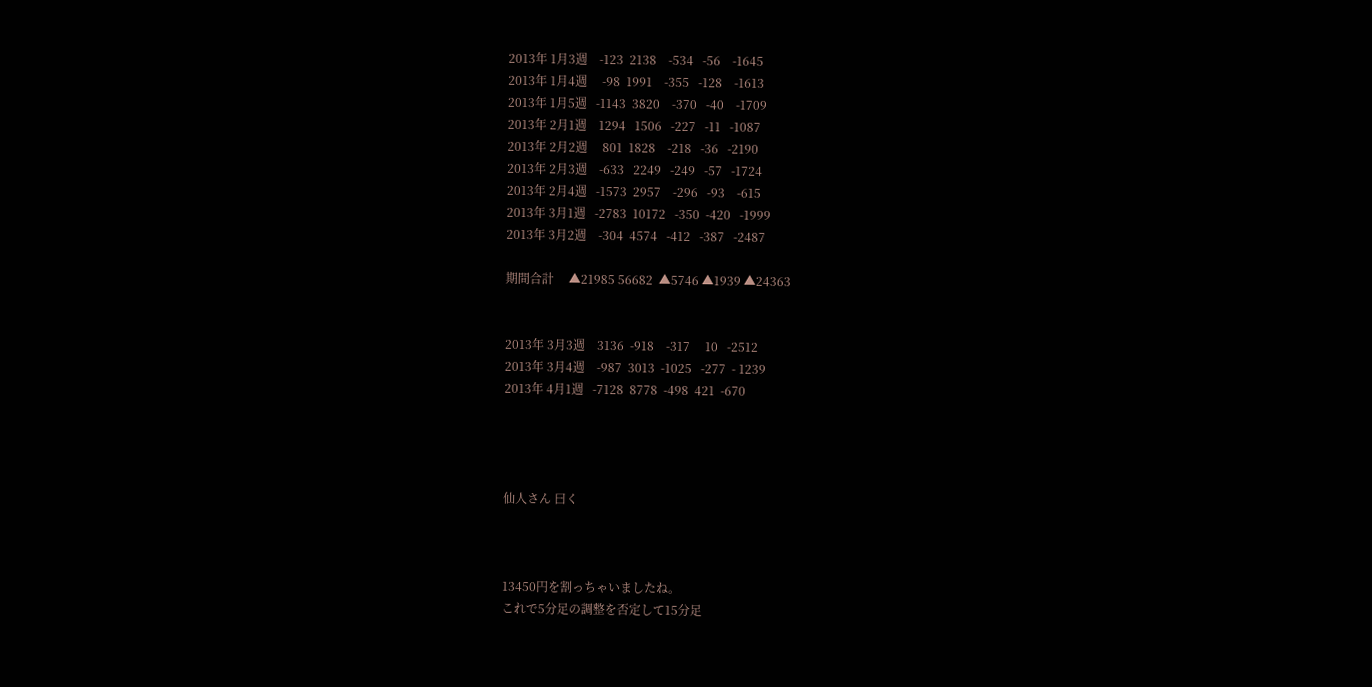2013年 1月3週    -123  2138    -534   -56    -1645
2013年 1月4週     -98  1991    -355   -128    -1613
2013年 1月5週   -1143  3820    -370   -40    -1709
2013年 2月1週    1294   1506   -227   -11   -1087
2013年 2月2週     801  1828    -218   -36   -2190
2013年 2月3週    -633   2249   -249   -57   -1724
2013年 2月4週   -1573  2957    -296   -93    -615
2013年 3月1週   -2783  10172   -350  -420   -1999
2013年 3月2週    -304  4574   -412   -387   -2487

期間合計     ▲21985 56682  ▲5746 ▲1939 ▲24363


2013年 3月3週    3136  -918    -317     10   -2512
2013年 3月4週    -987  3013  -1025   -277  - 1239
2013年 4月1週   -7128  8778  -498  421  -670




仙人さん 曰く



13450円を割っちゃいましたね。
これで5分足の調整を否定して15分足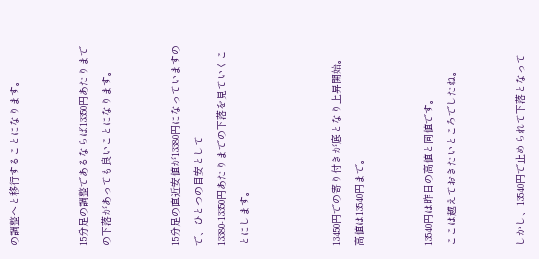の調整へと移行することになります。


15分足の調整であるならば13350円あたりまでの下落があっても良いことになります。


15分足の直近安値が13380円になっていますので、ひとつの目安として
13380-13350円あたりまでの下落を見ていくことにします。



13450円での寄り付きが底となり上昇開始。
高値は13540円まで。


13540円は昨日の高値と同値です。
ここは越えておきたいところでしたね。


しかし、13540円で止められて下落となって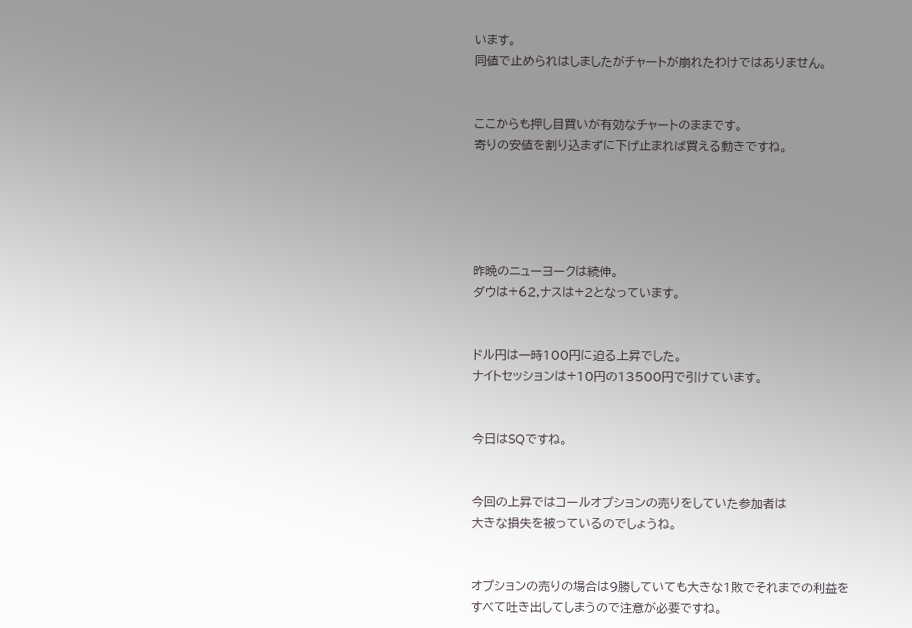います。
同値で止められはしましたがチャートが崩れたわけではありません。


ここからも押し目買いが有効なチャートのままです。
寄りの安値を割り込まずに下げ止まれば買える動きですね。





昨晩のニューヨークは続伸。
ダウは+62,ナスは+2となっています。


ドル円は一時100円に迫る上昇でした。
ナイトセッションは+10円の13500円で引けています。


今日はSQですね。


今回の上昇ではコールオプションの売りをしていた参加者は
大きな損失を被っているのでしょうね。


オプションの売りの場合は9勝していても大きな1敗でそれまでの利益を
すべて吐き出してしまうので注意が必要ですね。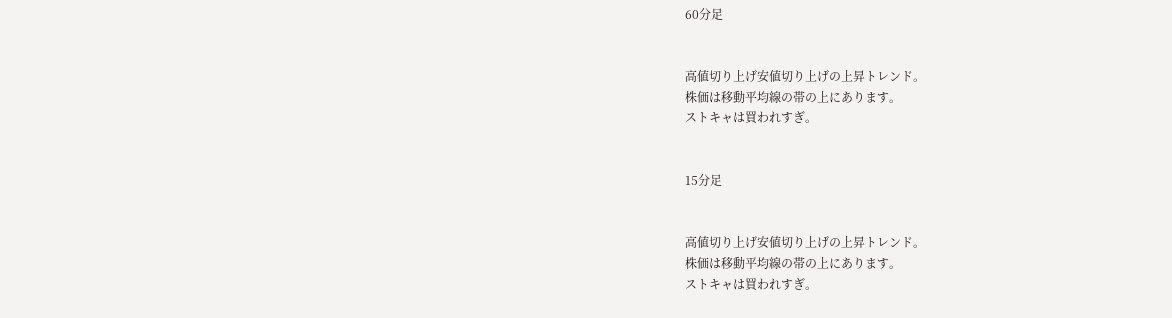60分足


高値切り上げ安値切り上げの上昇トレンド。
株価は移動平均線の帯の上にあります。
ストキャは買われすぎ。


15分足


高値切り上げ安値切り上げの上昇トレンド。
株価は移動平均線の帯の上にあります。
ストキャは買われすぎ。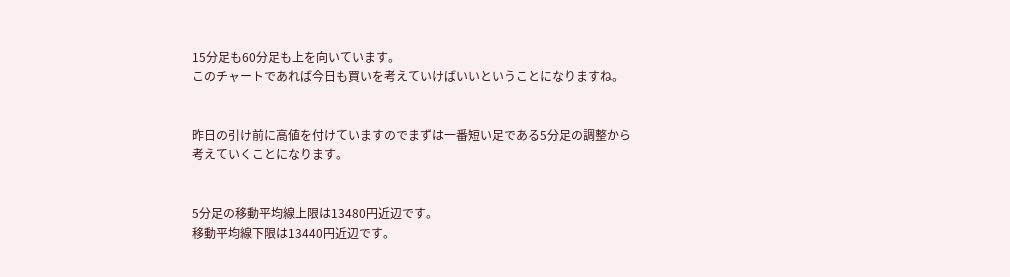15分足も60分足も上を向いています。
このチャートであれば今日も買いを考えていけばいいということになりますね。


昨日の引け前に高値を付けていますのでまずは一番短い足である5分足の調整から
考えていくことになります。


5分足の移動平均線上限は13480円近辺です。
移動平均線下限は13440円近辺です。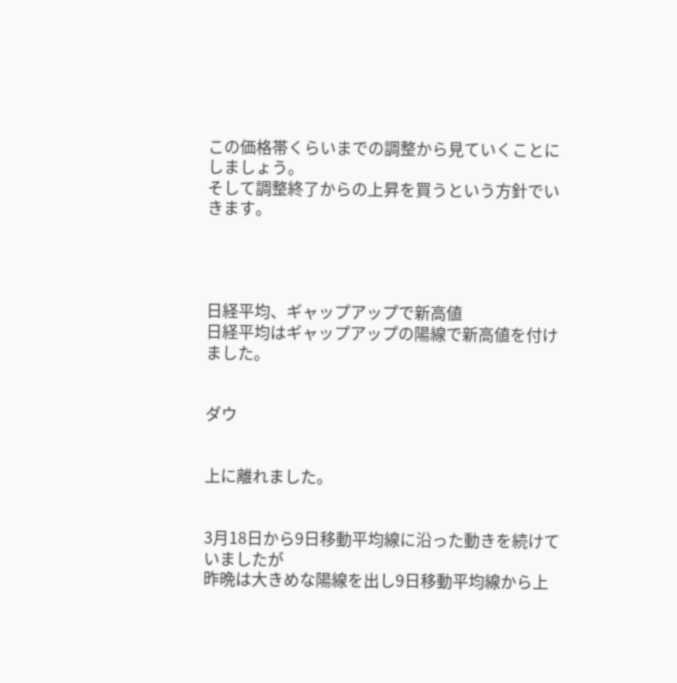この価格帯くらいまでの調整から見ていくことにしましょう。
そして調整終了からの上昇を買うという方針でいきます。




日経平均、ギャップアップで新高値
日経平均はギャップアップの陽線で新高値を付けました。


ダウ


上に離れました。


3月18日から9日移動平均線に沿った動きを続けていましたが
昨晩は大きめな陽線を出し9日移動平均線から上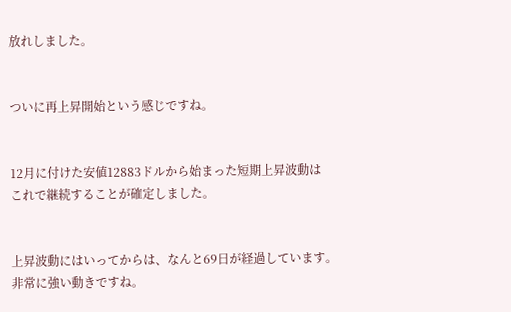放れしました。


ついに再上昇開始という感じですね。


12月に付けた安値12883ドルから始まった短期上昇波動は
これで継続することが確定しました。


上昇波動にはいってからは、なんと69日が経過しています。
非常に強い動きですね。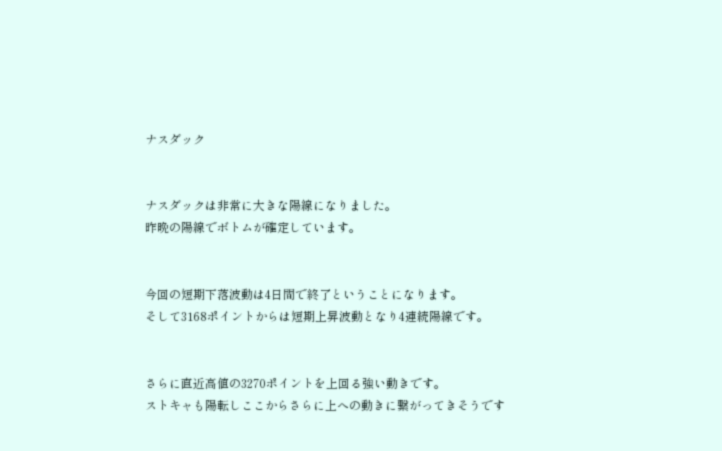ナスダック


ナスダックは非常に大きな陽線になりました。
昨晩の陽線でボトムが確定しています。


今回の短期下落波動は4日間で終了ということになります。
そして3168ポイントからは短期上昇波動となり4連続陽線です。


さらに直近高値の3270ポイントを上回る強い動きです。
ストキャも陽転しここからさらに上への動きに繋がってきそうです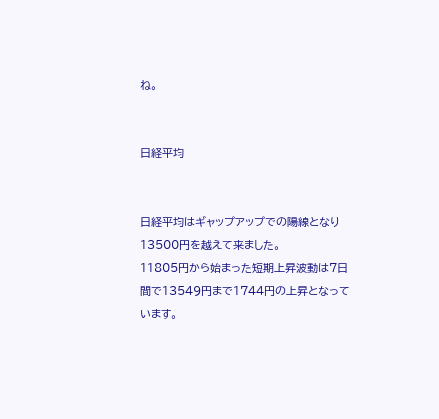ね。


日経平均


日経平均はギャップアップでの陽線となり13500円を越えて来ました。
11805円から始まった短期上昇波動は7日間で13549円まで1744円の上昇となっています。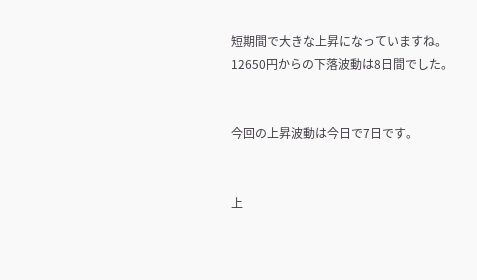短期間で大きな上昇になっていますね。
12650円からの下落波動は8日間でした。


今回の上昇波動は今日で7日です。


上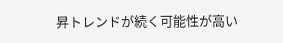昇トレンドが続く可能性が高い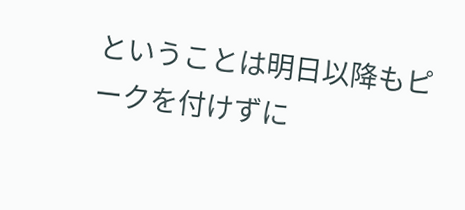ということは明日以降もピークを付けずに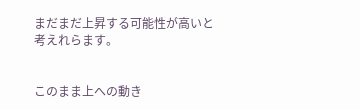まだまだ上昇する可能性が高いと考えれらます。


このまま上への動き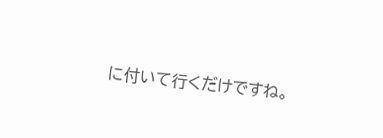に付いて行くだけですね。